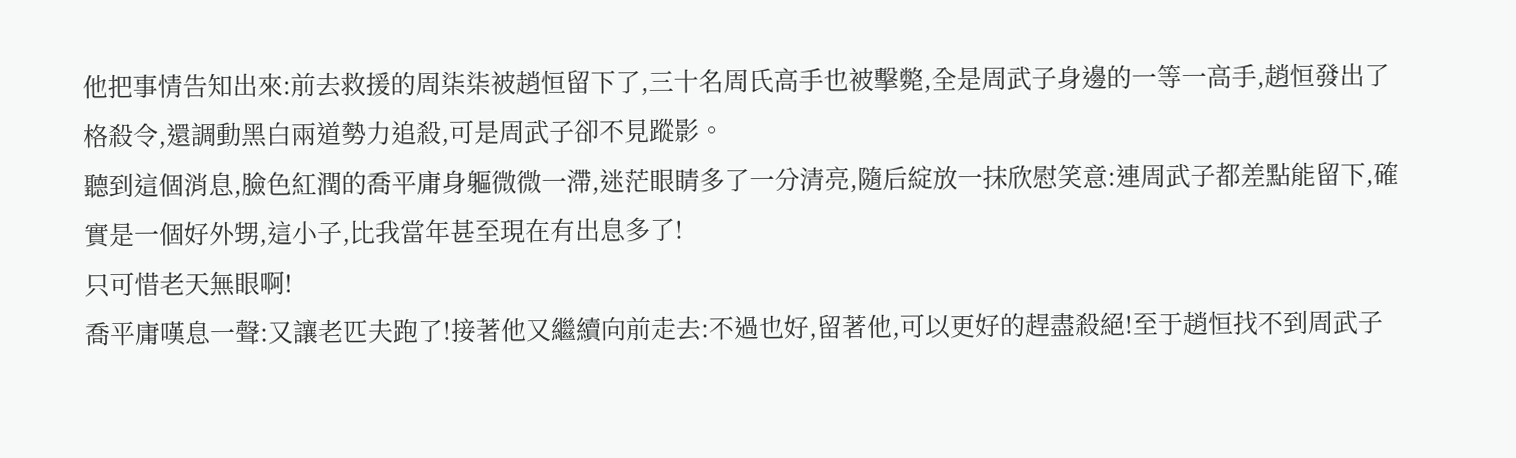他把事情告知出來:前去救援的周柒柒被趙恒留下了,三十名周氏高手也被擊斃,全是周武子身邊的一等一高手,趙恒發出了格殺令,還調動黑白兩道勢力追殺,可是周武子卻不見蹤影。
聽到這個消息,臉色紅潤的喬平庸身軀微微一滯,迷茫眼睛多了一分清亮,隨后綻放一抹欣慰笑意:連周武子都差點能留下,確實是一個好外甥,這小子,比我當年甚至現在有出息多了!
只可惜老天無眼啊!
喬平庸嘆息一聲:又讓老匹夫跑了!接著他又繼續向前走去:不過也好,留著他,可以更好的趕盡殺絕!至于趙恒找不到周武子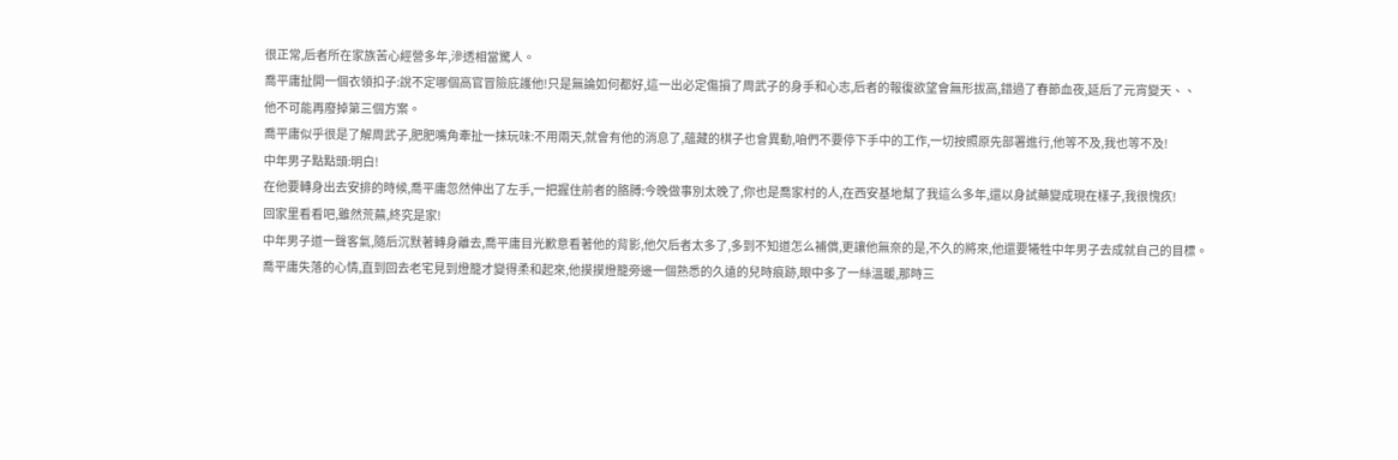很正常,后者所在家族苦心經營多年,滲透相當驚人。
喬平庸扯開一個衣領扣子:說不定哪個高官冒險庇護他!只是無論如何都好,這一出必定傷損了周武子的身手和心志,后者的報復欲望會無形拔高,錯過了春節血夜,延后了元宵變天、、
他不可能再廢掉第三個方案。
喬平庸似乎很是了解周武子,肥肥嘴角牽扯一抹玩味:不用兩天,就會有他的消息了,蘊藏的棋子也會異動,咱們不要停下手中的工作,一切按照原先部署進行,他等不及,我也等不及!
中年男子點點頭:明白!
在他要轉身出去安排的時候,喬平庸忽然伸出了左手,一把握住前者的胳膊:今晚做事別太晚了,你也是喬家村的人,在西安基地幫了我這么多年,還以身試藥變成現在樣子,我很愧疚!
回家里看看吧,雖然荒蕪,終究是家!
中年男子道一聲客氣,隨后沉默著轉身離去,喬平庸目光歉意看著他的背影,他欠后者太多了,多到不知道怎么補償,更讓他無奈的是,不久的將來,他還要犧牲中年男子去成就自己的目標。
喬平庸失落的心情,直到回去老宅見到燈籠才變得柔和起來,他摸摸燈籠旁邊一個熟悉的久遠的兒時痕跡,眼中多了一絲溫暖,那時三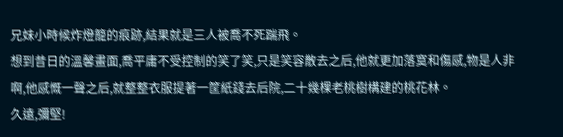兄妹小時候炸燈籠的痕跡,結果就是三人被喬不死踹飛。
想到昔日的溫馨畫面,喬平庸不受控制的笑了笑,只是笑容散去之后,他就更加落寞和傷感,物是人非啊,他感慨一聲之后,就整整衣服提著一筐紙錢去后院,二十幾棵老桃樹構建的桃花林。
久遠,彌堅!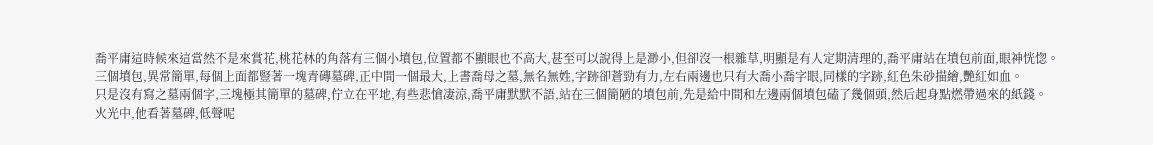喬平庸這時候來這當然不是來賞花,桃花林的角落有三個小墳包,位置都不顯眼也不高大,甚至可以說得上是渺小,但卻沒一根雜草,明顯是有人定期清理的,喬平庸站在墳包前面,眼神恍惚。
三個墳包,異常簡單,每個上面都豎著一塊青磚墓碑,正中間一個最大,上書喬母之墓,無名無姓,字跡卻蒼勁有力,左右兩邊也只有大喬小喬字眼,同樣的字跡,紅色朱砂描繪,艷紅如血。
只是沒有寫之墓兩個字,三塊極其簡單的墓碑,佇立在平地,有些悲愴凄涼,喬平庸默默不語,站在三個簡陋的墳包前,先是給中間和左邊兩個墳包磕了幾個頭,然后起身點燃帶過來的紙錢。
火光中,他看著墓碑,低聲呢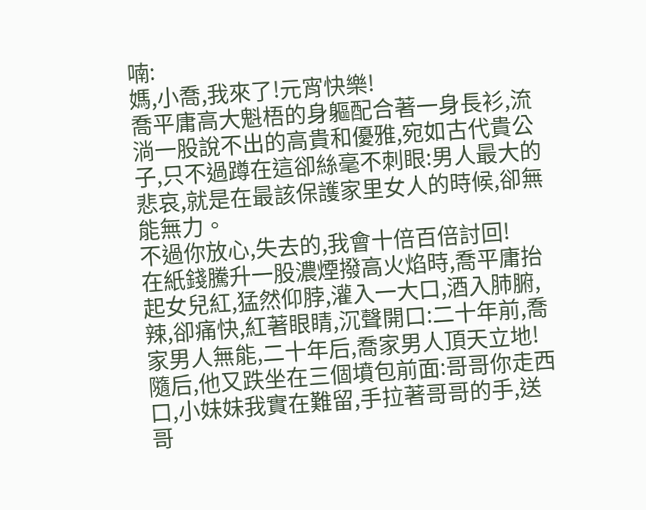喃:
媽,小喬,我來了!元宵快樂!
喬平庸高大魁梧的身軀配合著一身長衫,流淌一股說不出的高貴和優雅,宛如古代貴公子,只不過蹲在這卻絲毫不刺眼:男人最大的悲哀,就是在最該保護家里女人的時候,卻無能無力。
不過你放心,失去的,我會十倍百倍討回!
在紙錢騰升一股濃煙撥高火焰時,喬平庸抬起女兒紅,猛然仰脖,灌入一大口,酒入肺腑,辣,卻痛快,紅著眼睛,沉聲開口:二十年前,喬家男人無能,二十年后,喬家男人頂天立地!
隨后,他又跌坐在三個墳包前面:哥哥你走西口,小妹妹我實在難留,手拉著哥哥的手,送哥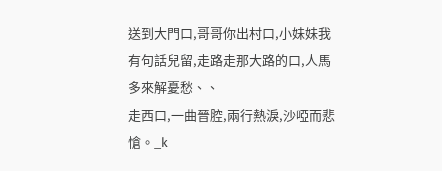送到大門口,哥哥你出村口,小妹妹我有句話兒留,走路走那大路的口,人馬多來解憂愁、、
走西口,一曲晉腔,兩行熱淚,沙啞而悲愴。_k